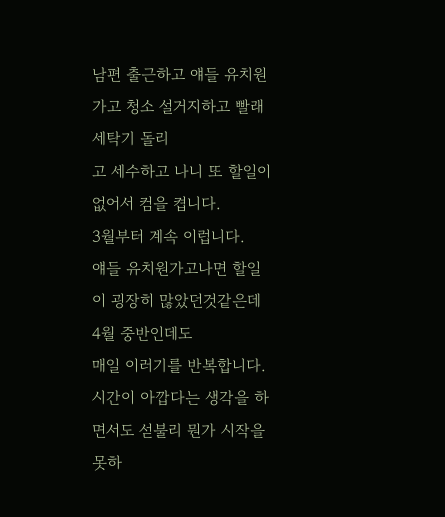남편 출근하고 얘들 유치원가고 청소 설거지하고 빨래 세탁기 돌리
고 세수하고 나니 또 할일이 없어서 컴을 켭니다.
3월부터 계속 이럽니다.
얘들 유치원가고나면 할일이 굉장히 많았던것같은데 4월 중반인데도
매일 이러기를 반복합니다.
시간이 아깝다는 생각을 하면서도 섣불리 뭔가 시작을 못하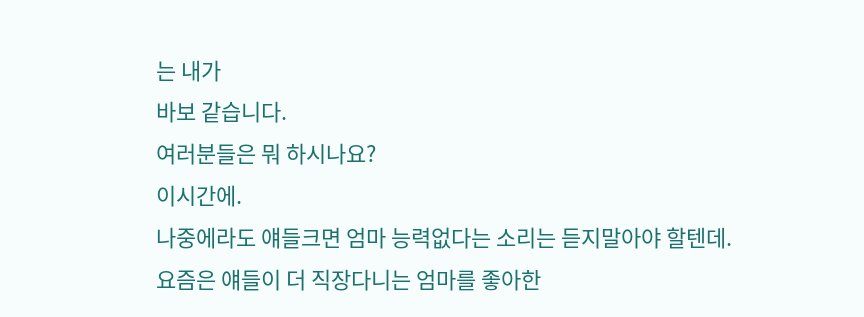는 내가
바보 같습니다.
여러분들은 뭐 하시나요?
이시간에.
나중에라도 얘들크면 엄마 능력없다는 소리는 듣지말아야 할텐데.
요즘은 얘들이 더 직장다니는 엄마를 좋아한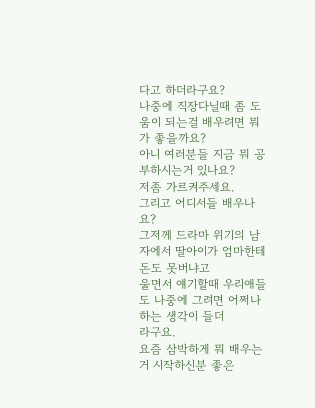다고 하더라구요?
나중에 직장다닐때 좀 도움이 되는걸 배우려면 뭐가 좋을까요?
아니 여러분들 지금 뭐 공부하시는거 있나요?
저좀 가르켜주세요.
그리고 어디서들 배우나요?
그저께 드라마 위기의 남자에서 딸아이가 엄마한테 돈도 못버냐고
울면서 얘기할때 우리애들도 나중에 그려면 어쩌나 하는 생각이 들더
라구요.
요즘 삼박하게 뭐 배우는거 시작하신분 좋은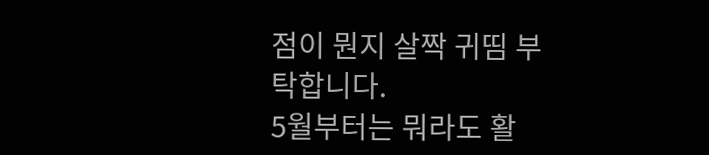점이 뭔지 살짝 귀띰 부
탁합니다.
5월부터는 뭐라도 활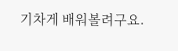기차게 배워볼려구요.